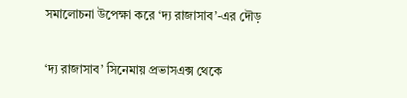সমালোচনা উপেক্ষা করে ‘দ্য রাজাসাব’-এর দৌড়

‘দ্য রাজাসাব’ সিনেমায় প্রভাসএক্স থেকে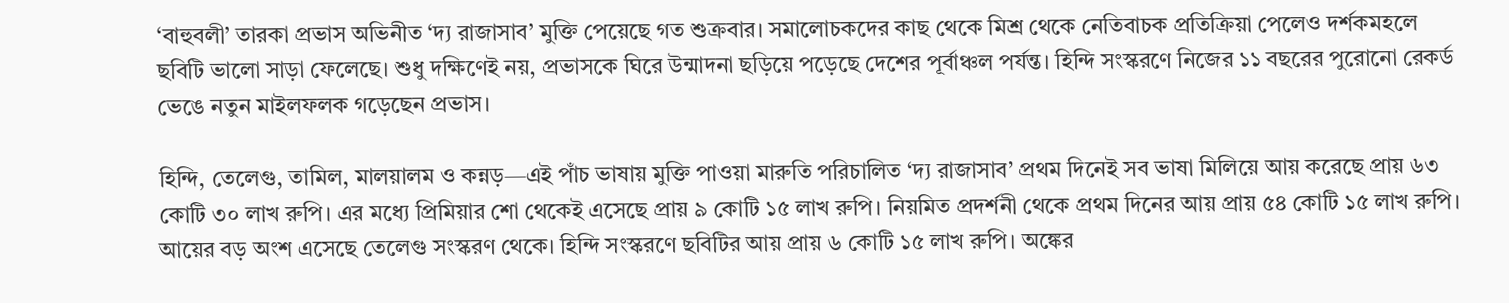‘বাহুবলী’ তারকা প্রভাস অভিনীত ‘দ্য রাজাসাব’ মুক্তি পেয়েছে গত শুক্রবার। সমালোচকদের কাছ থেকে মিশ্র থেকে নেতিবাচক প্রতিক্রিয়া পেলেও দর্শকমহলে ছবিটি ভালো সাড়া ফেলেছে। শুধু দক্ষিণেই নয়, প্রভাসকে ঘিরে উন্মাদনা ছড়িয়ে পড়েছে দেশের পূর্বাঞ্চল পর্যন্ত। হিন্দি সংস্করণে নিজের ১১ বছরের পুরোনো রেকর্ড ভেঙে নতুন মাইলফলক গড়েছেন প্রভাস।

হিন্দি, তেলেগু, তামিল, মালয়ালম ও কন্নড়—এই পাঁচ ভাষায় মুক্তি পাওয়া মারুতি পরিচালিত ‘দ্য রাজাসাব’ প্রথম দিনেই সব ভাষা মিলিয়ে আয় করেছে প্রায় ৬৩ কোটি ৩০ লাখ রুপি। এর মধ্যে প্রিমিয়ার শো থেকেই এসেছে প্রায় ৯ কোটি ১৫ লাখ রুপি। নিয়মিত প্রদর্শনী থেকে প্রথম দিনের আয় প্রায় ৫৪ কোটি ১৫ লাখ রুপি। আয়ের বড় অংশ এসেছে তেলেগু সংস্করণ থেকে। হিন্দি সংস্করণে ছবিটির আয় প্রায় ৬ কোটি ১৫ লাখ রুপি। অঙ্কের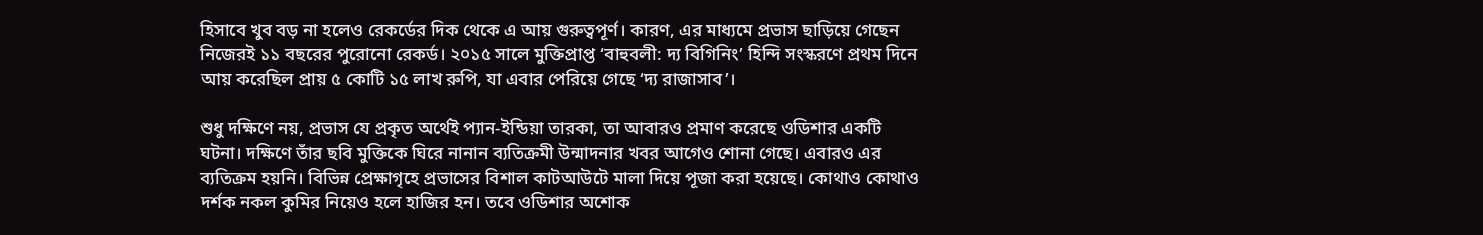হিসাবে খুব বড় না হলেও রেকর্ডের দিক থেকে এ আয় গুরুত্বপূর্ণ। কারণ, এর মাধ্যমে প্রভাস ছাড়িয়ে গেছেন নিজেরই ১১ বছরের পুরোনো রেকর্ড। ২০১৫ সালে মুক্তিপ্রাপ্ত ‘বাহুবলী: দ্য বিগিনিং’ হিন্দি সংস্করণে প্রথম দিনে আয় করেছিল প্রায় ৫ কোটি ১৫ লাখ রুপি, যা এবার পেরিয়ে গেছে ‘দ্য রাজাসাব’।

শুধু দক্ষিণে নয়, প্রভাস যে প্রকৃত অর্থেই প্যান-ইন্ডিয়া তারকা, তা আবারও প্রমাণ করেছে ওডিশার একটি ঘটনা। দক্ষিণে তাঁর ছবি মুক্তিকে ঘিরে নানান ব্যতিক্রমী উন্মাদনার খবর আগেও শোনা গেছে। এবারও এর ব্যতিক্রম হয়নি। বিভিন্ন প্রেক্ষাগৃহে প্রভাসের বিশাল কাটআউটে মালা দিয়ে পূজা করা হয়েছে। কোথাও কোথাও দর্শক নকল কুমির নিয়েও হলে হাজির হন। তবে ওডিশার অশোক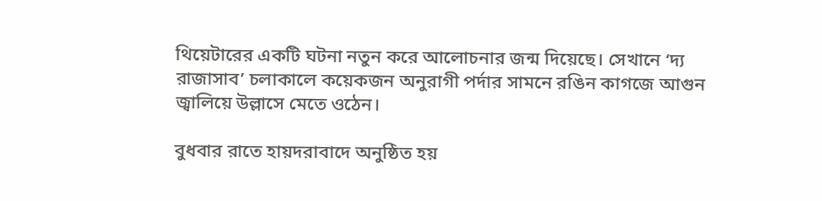থিয়েটারের একটি ঘটনা নতুন করে আলোচনার জন্ম দিয়েছে। সেখানে ‘দ্য রাজাসাব’ চলাকালে কয়েকজন অনুরাগী পর্দার সামনে রঙিন কাগজে আগুন জ্বালিয়ে উল্লাসে মেতে ওঠেন।

বুধবার রাতে হায়দরাবাদে অনুষ্ঠিত হয়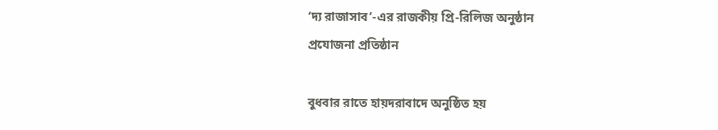‘দ্য রাজাসাব’-এর রাজকীয় প্রি-রিলিজ অনুষ্ঠান
প্রযোজনা প্রতিষ্ঠান

বুধবার রাতে হায়দরাবাদে অনুষ্ঠিত হয়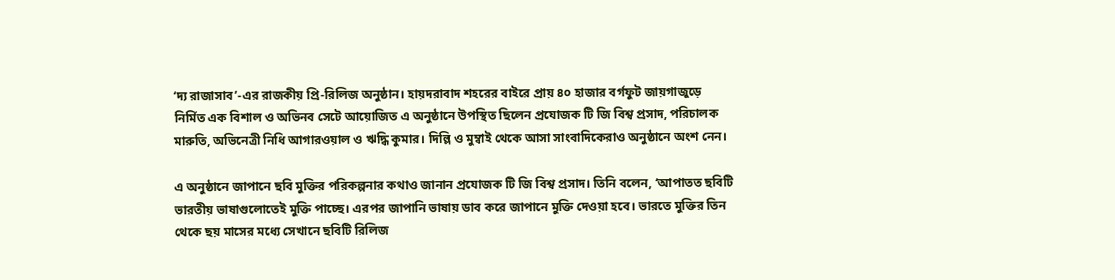‘দ্য রাজাসাব’-এর রাজকীয় প্রি-রিলিজ অনুষ্ঠান। হায়দরাবাদ শহরের বাইরে প্রায় ৪০ হাজার বর্গফুট জায়গাজুড়ে নির্মিত এক বিশাল ও অভিনব সেটে আয়োজিত এ অনুষ্ঠানে উপস্থিত ছিলেন প্রযোজক টি জি বিশ্ব প্রসাদ, পরিচালক মারুতি, অভিনেত্রী নিধি আগারওয়াল ও ঋদ্ধি কুমার। দিল্লি ও মুম্বাই থেকে আসা সাংবাদিকেরাও অনুষ্ঠানে অংশ নেন।

এ অনুষ্ঠানে জাপানে ছবি মুক্তির পরিকল্পনার কথাও জানান প্রযোজক টি জি বিশ্ব প্রসাদ। তিনি বলেন, ‘আপাতত ছবিটি ভারতীয় ভাষাগুলোতেই মুক্তি পাচ্ছে। এরপর জাপানি ভাষায় ডাব করে জাপানে মুক্তি দেওয়া হবে। ভারতে মুক্তির তিন থেকে ছয় মাসের মধ্যে সেখানে ছবিটি রিলিজ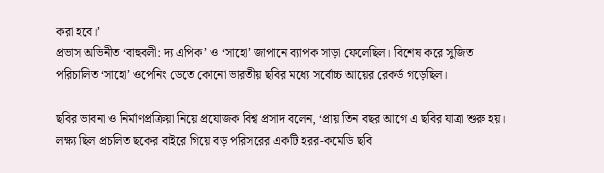করা হবে।’
প্রভাস অভিনীত ‘বাহুবলী: দ্য এপিক’ ও ‘সাহো’ জাপানে ব্যাপক সাড়া ফেলেছিল। বিশেষ করে সুজিত পরিচালিত ‘সাহো’ ওপেনিং ডেতে কোনো ভারতীয় ছবির মধ্যে সর্বোচ্চ আয়ের রেকর্ড গড়েছিল।

ছবির ভাবনা ও নির্মাণপ্রক্রিয়া নিয়ে প্রযোজক বিশ্ব প্রসাদ বলেন, ‘প্রায় তিন বছর আগে এ ছবির যাত্রা শুরু হয়। লক্ষ্য ছিল প্রচলিত ছকের বাইরে গিয়ে বড় পরিসরের একটি হরর-কমেডি ছবি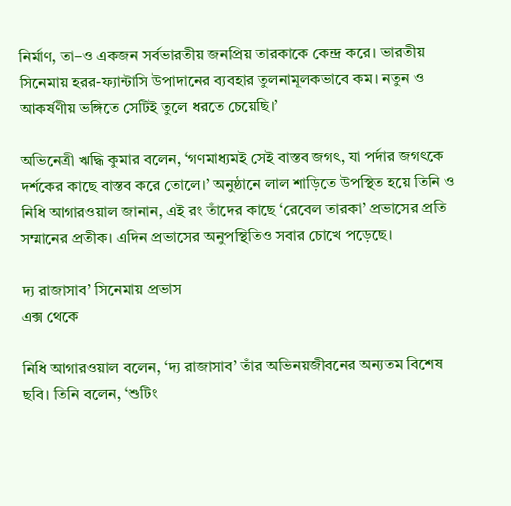নির্মাণ, তা–ও একজন সর্বভারতীয় জনপ্রিয় তারকাকে কেন্দ্র করে। ভারতীয় সিনেমায় হরর-ফ্যান্টাসি উপাদানের ব্যবহার তুলনামূলকভাবে কম। নতুন ও আকর্ষণীয় ভঙ্গিতে সেটিই তুলে ধরতে চেয়েছি।’

অভিনেত্রী ঋদ্ধি কুমার বলেন, ‘গণমাধ্যমই সেই বাস্তব জগৎ, যা পর্দার জগৎকে দর্শকের কাছে বাস্তব করে তোলে।’ অনুষ্ঠানে লাল শাড়িতে উপস্থিত হয়ে তিনি ও নিধি আগারওয়াল জানান, এই রং তাঁদের কাছে ‘রেবেল তারকা’ প্রভাসের প্রতি সম্মানের প্রতীক। এদিন প্রভাসের অনুপস্থিতিও সবার চোখে পড়েছে।

দ্য রাজাসাব’ সিনেমায় প্রভাস
এক্স থেকে

নিধি আগারওয়াল বলেন, ‘দ্য রাজাসাব’ তাঁর অভিনয়জীবনের অন্যতম বিশেষ ছবি। তিনি বলেন, ‘শুটিং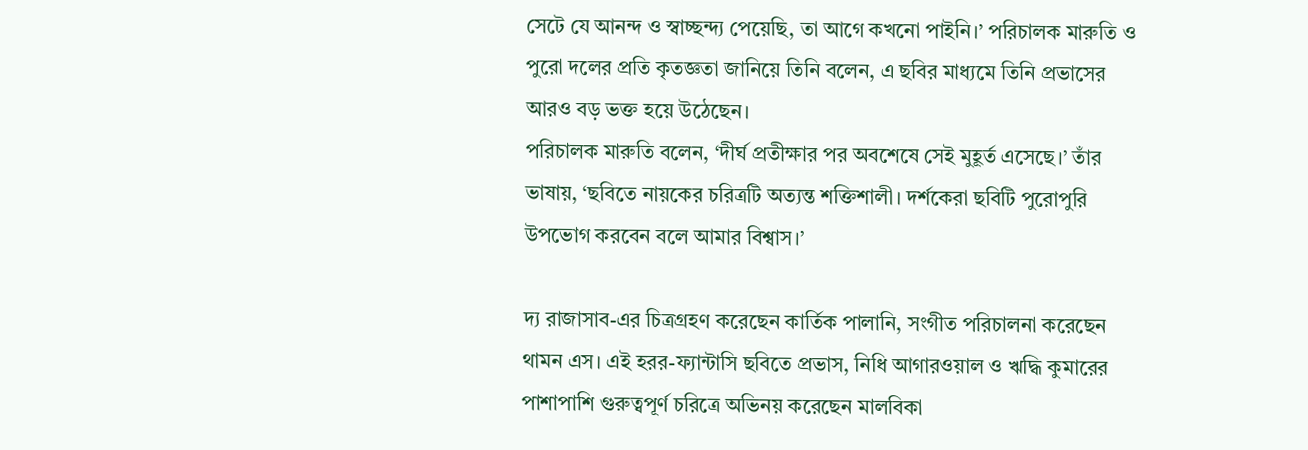সেটে যে আনন্দ ও স্বাচ্ছন্দ্য পেয়েছি, তা আগে কখনো পাইনি।’ পরিচালক মারুতি ও পুরো দলের প্রতি কৃতজ্ঞতা জানিয়ে তিনি বলেন, এ ছবির মাধ্যমে তিনি প্রভাসের আরও বড় ভক্ত হয়ে উঠেছেন।
পরিচালক মারুতি বলেন, ‘দীর্ঘ প্রতীক্ষার পর অবশেষে সেই মুহূর্ত এসেছে।’ তাঁর ভাষায়, ‘ছবিতে নায়কের চরিত্রটি অত্যন্ত শক্তিশালী। দর্শকেরা ছবিটি পুরোপুরি উপভোগ করবেন বলে আমার বিশ্বাস।’

দ্য রাজাসাব-এর চিত্রগ্রহণ করেছেন কার্তিক পালানি, সংগীত পরিচালনা করেছেন থামন এস। এই হরর-ফ্যান্টাসি ছবিতে প্রভাস, নিধি আগারওয়াল ও ঋদ্ধি কুমারের পাশাপাশি গুরুত্বপূর্ণ চরিত্রে অভিনয় করেছেন মালবিকা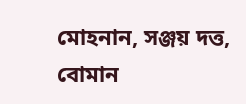মোহনান, সঞ্জয় দত্ত, বোমান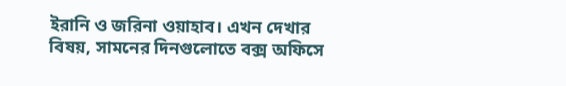ইরানি ও জরিনা ওয়াহাব। এখন দেখার বিষয়, সামনের দিনগুলোতে বক্স অফিসে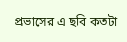প্রভাসের এ ছবি কতটা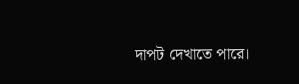দাপট দেখাতে পারে।